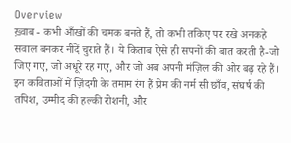Overview
ख़्वाब - कभी आँखों की चमक बनते हैं, तो कभी तकिए पर रखे अनकहे सवाल बनकर नींदें चुराते हैं। ये किताब ऐसे ही सपनों की बात करती है-जो जिए गए, जो अधूरे रह गए, और जो अब अपनी मंज़िल की ओर बढ़ रहे हैं। इन कविताओं में ज़िंदगी के तमाम रंग हैं प्रेम की नर्म सी छाँव, संघर्ष की तपिश, उम्मीद की हल्की रोशनी, और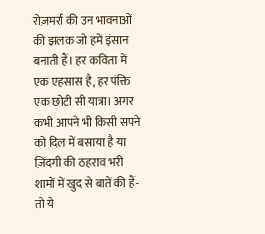रोज़मर्रा की उन भावनाओं की झलक जो हमें इंसान बनाती हैं। हर कविता में एक एहसास है, हर पंक्ति एक छोटी सी यात्रा। अगर कभी आपने भी किसी सपने को दिल में बसाया है या ज़िंदगी की ठहराव भरी शामों में खुद से बातें की हैं-तो ये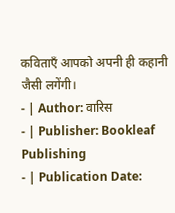कविताएँ आपको अपनी ही कहानी जैसी लगेंगी।
- | Author: वारिस
- | Publisher: Bookleaf Publishing
- | Publication Date: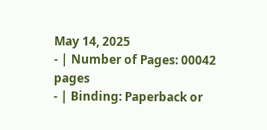May 14, 2025
- | Number of Pages: 00042 pages
- | Binding: Paperback or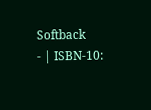Softback
- | ISBN-10: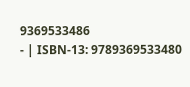9369533486
- | ISBN-13: 9789369533480